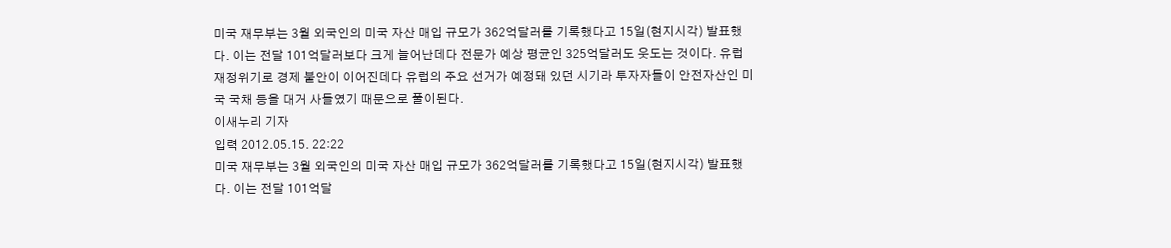미국 재무부는 3월 외국인의 미국 자산 매입 규모가 362억달러를 기록했다고 15일(현지시각) 발표했다. 이는 전달 101억달러보다 크게 늘어난데다 전문가 예상 평균인 325억달러도 웃도는 것이다. 유럽 재정위기로 경제 불안이 이어진데다 유럽의 주요 선거가 예정돼 있던 시기라 투자자들이 안전자산인 미국 국채 등을 대거 사들였기 때문으로 풀이된다.
이새누리 기자
입력 2012.05.15. 22:22
미국 재무부는 3월 외국인의 미국 자산 매입 규모가 362억달러를 기록했다고 15일(현지시각) 발표했다. 이는 전달 101억달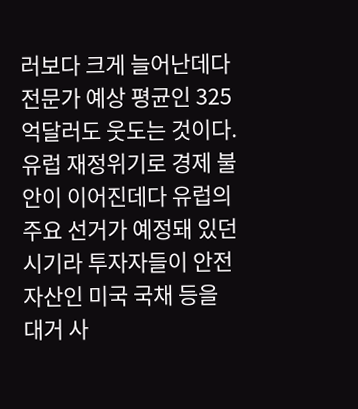러보다 크게 늘어난데다 전문가 예상 평균인 325억달러도 웃도는 것이다. 유럽 재정위기로 경제 불안이 이어진데다 유럽의 주요 선거가 예정돼 있던 시기라 투자자들이 안전자산인 미국 국채 등을 대거 사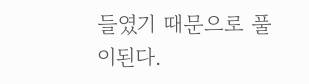들였기 때문으로 풀이된다.